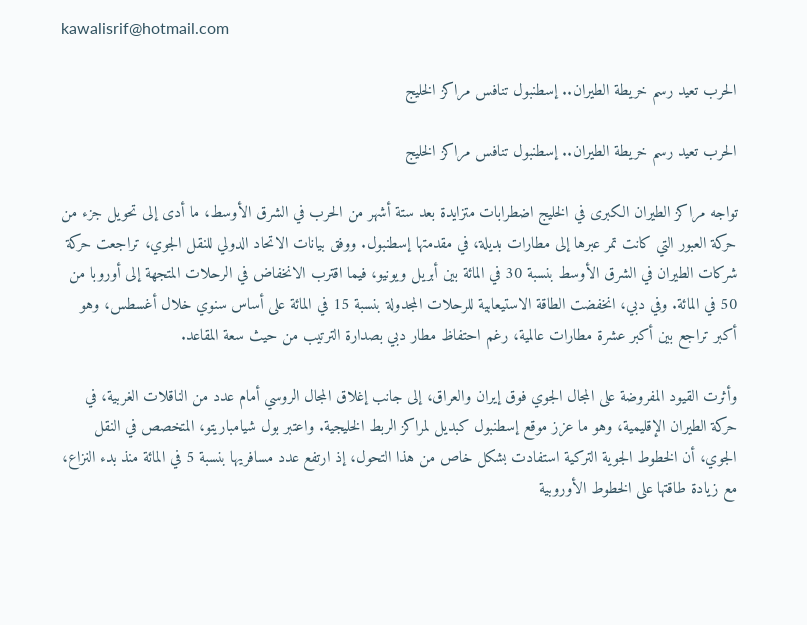kawalisrif@hotmail.com

الحرب تعيد رسم خريطة الطيران.. إسطنبول تنافس مراكز الخليج

الحرب تعيد رسم خريطة الطيران.. إسطنبول تنافس مراكز الخليج

تواجه مراكز الطيران الكبرى في الخليج اضطرابات متزايدة بعد ستة أشهر من الحرب في الشرق الأوسط، ما أدى إلى تحويل جزء من حركة العبور التي كانت تمر عبرها إلى مطارات بديلة، في مقدمتها إسطنبول. ووفق بيانات الاتحاد الدولي للنقل الجوي، تراجعت حركة شركات الطيران في الشرق الأوسط بنسبة 30 في المائة بين أبريل ويونيو، فيما اقترب الانخفاض في الرحلات المتجهة إلى أوروبا من 50 في المائة. وفي دبي، انخفضت الطاقة الاستيعابية للرحلات المجدولة بنسبة 15 في المائة على أساس سنوي خلال أغسطس، وهو أكبر تراجع بين أكبر عشرة مطارات عالمية، رغم احتفاظ مطار دبي بصدارة الترتيب من حيث سعة المقاعد.

وأثرت القيود المفروضة على المجال الجوي فوق إيران والعراق، إلى جانب إغلاق المجال الروسي أمام عدد من الناقلات الغربية، في حركة الطيران الإقليمية، وهو ما عزز موقع إسطنبول كبديل لمراكز الربط الخليجية. واعتبر بول شيامباريتو، المتخصص في النقل الجوي، أن الخطوط الجوية التركية استفادت بشكل خاص من هذا التحول، إذ ارتفع عدد مسافريها بنسبة 5 في المائة منذ بدء النزاع، مع زيادة طاقتها على الخطوط الأوروبية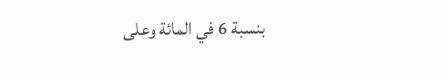بنسبة 6 في المائة وعلى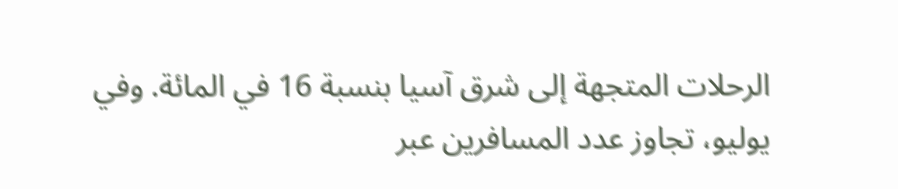الرحلات المتجهة إلى شرق آسيا بنسبة 16 في المائة. وفي يوليو، تجاوز عدد المسافرين عبر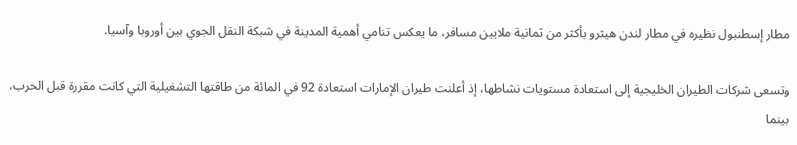مطار إسطنبول نظيره في مطار لندن هيثرو بأكثر من ثمانية ملايين مسافر، ما يعكس تنامي أهمية المدينة في شبكة النقل الجوي بين أوروبا وآسيا.

وتسعى شركات الطيران الخليجية إلى استعادة مستويات نشاطها، إذ أعلنت طيران الإمارات استعادة 92 في المائة من طاقتها التشغيلية التي كانت مقررة قبل الحرب، بينما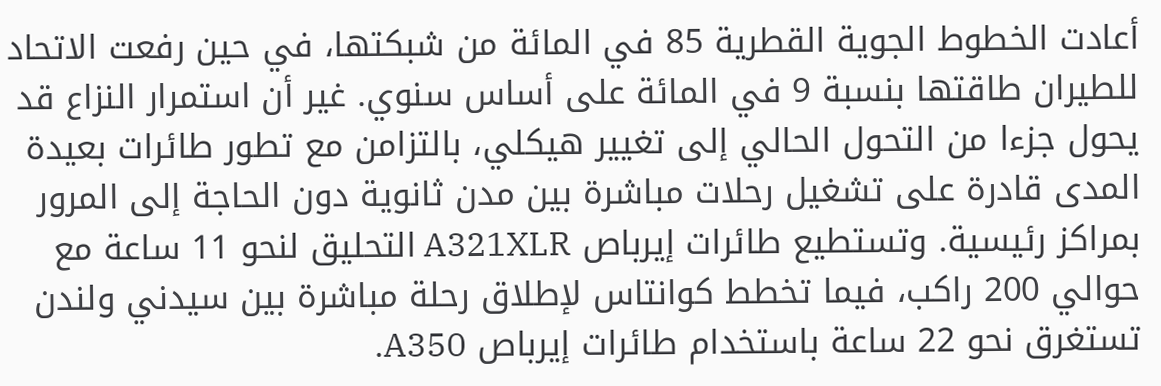أعادت الخطوط الجوية القطرية 85 في المائة من شبكتها، في حين رفعت الاتحاد للطيران طاقتها بنسبة 9 في المائة على أساس سنوي. غير أن استمرار النزاع قد يحول جزءا من التحول الحالي إلى تغيير هيكلي، بالتزامن مع تطور طائرات بعيدة المدى قادرة على تشغيل رحلات مباشرة بين مدن ثانوية دون الحاجة إلى المرور بمراكز رئيسية. وتستطيع طائرات إيرباص A321XLR التحليق لنحو 11 ساعة مع حوالي 200 راكب، فيما تخطط كوانتاس لإطلاق رحلة مباشرة بين سيدني ولندن تستغرق نحو 22 ساعة باستخدام طائرات إيرباص A350.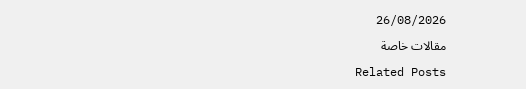26/08/2026

مقالات خاصة

Related Posts